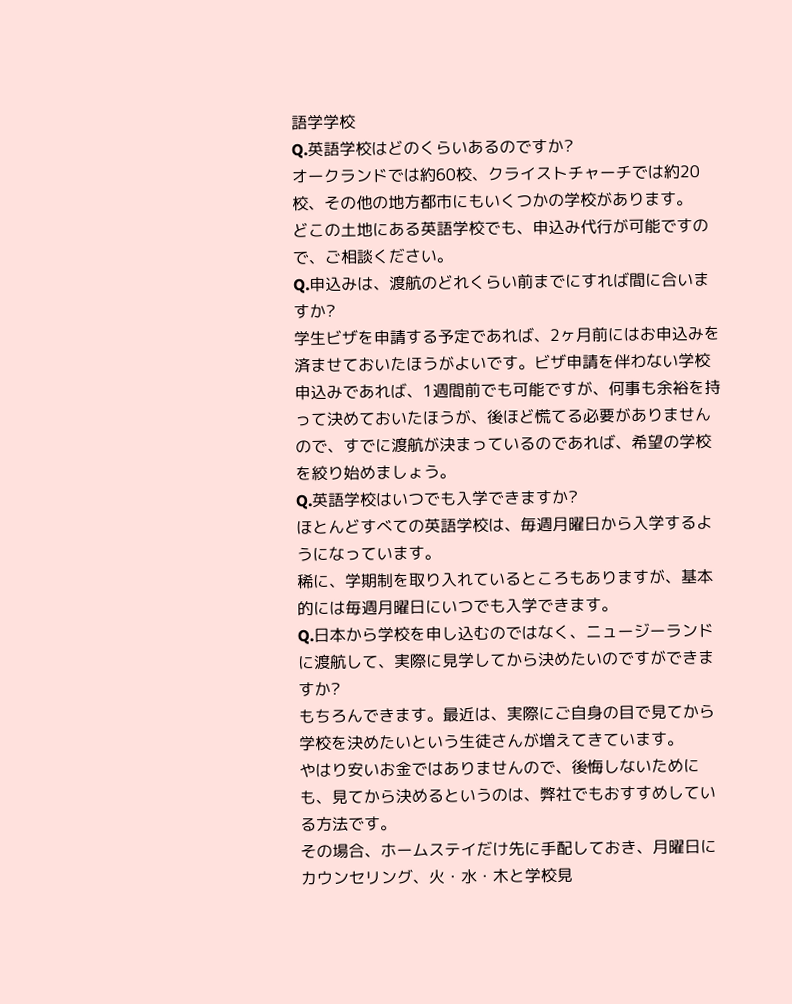語学学校
Q.英語学校はどのくらいあるのですか?
オークランドでは約60校、クライストチャーチでは約20校、その他の地方都市にもいくつかの学校があります。
どこの土地にある英語学校でも、申込み代行が可能ですので、ご相談ください。
Q.申込みは、渡航のどれくらい前までにすれば間に合いますか?
学生ビザを申請する予定であれば、2ヶ月前にはお申込みを済ませておいたほうがよいです。ビザ申請を伴わない学校申込みであれば、1週間前でも可能ですが、何事も余裕を持って決めておいたほうが、後ほど慌てる必要がありませんので、すでに渡航が決まっているのであれば、希望の学校を絞り始めましょう。
Q.英語学校はいつでも入学できますか?
ほとんどすべての英語学校は、毎週月曜日から入学するようになっています。
稀に、学期制を取り入れているところもありますが、基本的には毎週月曜日にいつでも入学できます。
Q.日本から学校を申し込むのではなく、ニュージーランドに渡航して、実際に見学してから決めたいのですができますか?
もちろんできます。最近は、実際にご自身の目で見てから学校を決めたいという生徒さんが増えてきています。
やはり安いお金ではありませんので、後悔しないためにも、見てから決めるというのは、弊社でもおすすめしている方法です。
その場合、ホームステイだけ先に手配しておき、月曜日にカウンセリング、火・水・木と学校見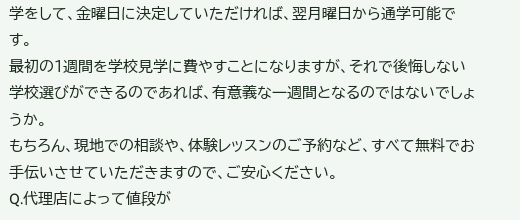学をして、金曜日に決定していただければ、翌月曜日から通学可能です。
最初の1週間を学校見学に費やすことになりますが、それで後悔しない学校選びができるのであれば、有意義な一週間となるのではないでしょうか。
もちろん、現地での相談や、体験レッスンのご予約など、すべて無料でお手伝いさせていただきますので、ご安心ください。
Q.代理店によって値段が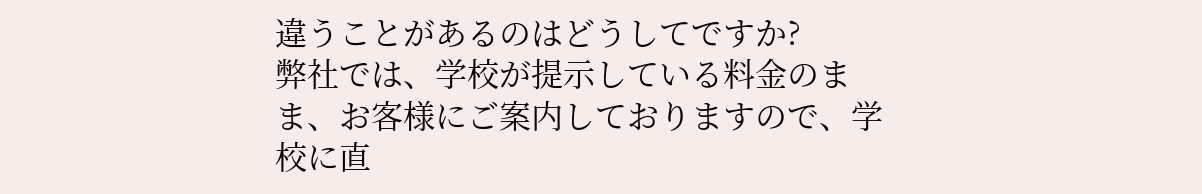違うことがあるのはどうしてですか?
弊社では、学校が提示している料金のまま、お客様にご案内しておりますので、学校に直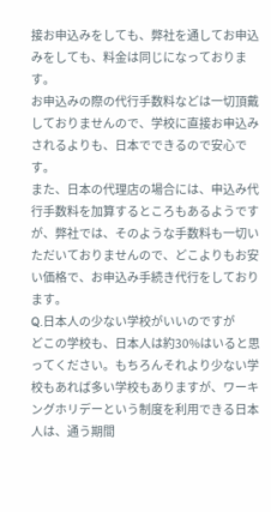接お申込みをしても、弊社を通してお申込みをしても、料金は同じになっております。
お申込みの際の代行手数料などは一切頂戴しておりませんので、学校に直接お申込みされるよりも、日本でできるので安心です。
また、日本の代理店の場合には、申込み代行手数料を加算するところもあるようですが、弊社では、そのような手数料も一切いただいておりませんので、どこよりもお安い価格で、お申込み手続き代行をしております。
Q.日本人の少ない学校がいいのですが
どこの学校も、日本人は約30%はいると思ってください。もちろんそれより少ない学校もあれば多い学校もありますが、ワーキングホリデーという制度を利用できる日本人は、通う期間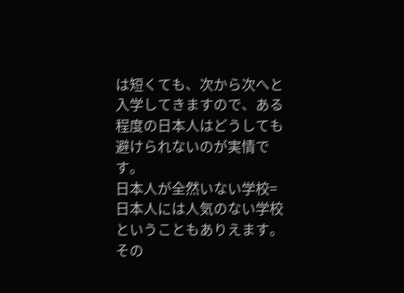は短くても、次から次へと入学してきますので、ある程度の日本人はどうしても避けられないのが実情です。
日本人が全然いない学校=日本人には人気のない学校ということもありえます。その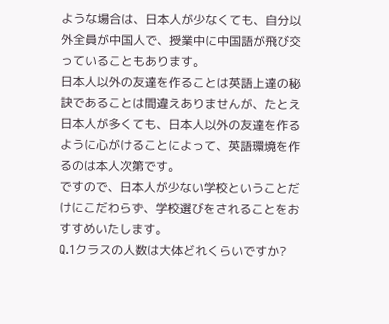ような場合は、日本人が少なくても、自分以外全員が中国人で、授業中に中国語が飛び交っていることもあります。
日本人以外の友達を作ることは英語上達の秘訣であることは間違えありませんが、たとえ日本人が多くても、日本人以外の友達を作るように心がけることによって、英語環境を作るのは本人次第です。
ですので、日本人が少ない学校ということだけにこだわらず、学校選びをされることをおすすめいたします。
Q.1クラスの人数は大体どれくらいですか?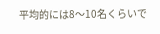平均的には8〜10名くらいで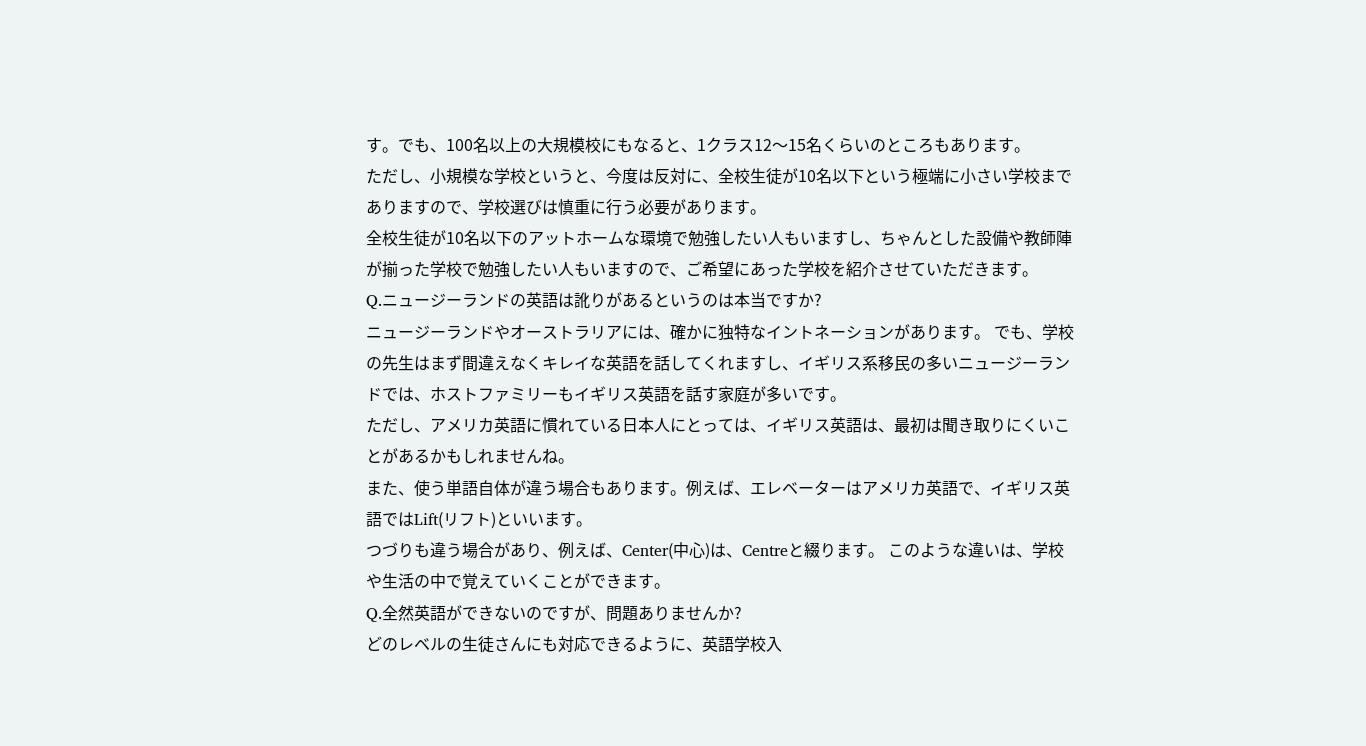す。でも、100名以上の大規模校にもなると、1クラス12〜15名くらいのところもあります。
ただし、小規模な学校というと、今度は反対に、全校生徒が10名以下という極端に小さい学校までありますので、学校選びは慎重に行う必要があります。
全校生徒が10名以下のアットホームな環境で勉強したい人もいますし、ちゃんとした設備や教師陣が揃った学校で勉強したい人もいますので、ご希望にあった学校を紹介させていただきます。
Q.ニュージーランドの英語は訛りがあるというのは本当ですか?
ニュージーランドやオーストラリアには、確かに独特なイントネーションがあります。 でも、学校の先生はまず間違えなくキレイな英語を話してくれますし、イギリス系移民の多いニュージーランドでは、ホストファミリーもイギリス英語を話す家庭が多いです。
ただし、アメリカ英語に慣れている日本人にとっては、イギリス英語は、最初は聞き取りにくいことがあるかもしれませんね。
また、使う単語自体が違う場合もあります。例えば、エレベーターはアメリカ英語で、イギリス英語ではLift(リフト)といいます。
つづりも違う場合があり、例えば、Center(中心)は、Centreと綴ります。 このような違いは、学校や生活の中で覚えていくことができます。
Q.全然英語ができないのですが、問題ありませんか?
どのレベルの生徒さんにも対応できるように、英語学校入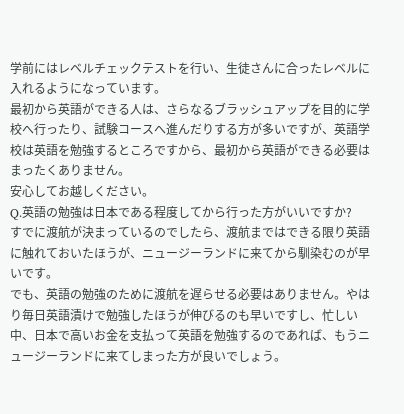学前にはレベルチェックテストを行い、生徒さんに合ったレベルに入れるようになっています。
最初から英語ができる人は、さらなるブラッシュアップを目的に学校へ行ったり、試験コースへ進んだりする方が多いですが、英語学校は英語を勉強するところですから、最初から英語ができる必要はまったくありません。
安心してお越しください。
Q.英語の勉強は日本である程度してから行った方がいいですか?
すでに渡航が決まっているのでしたら、渡航まではできる限り英語に触れておいたほうが、ニュージーランドに来てから馴染むのが早いです。
でも、英語の勉強のために渡航を遅らせる必要はありません。やはり毎日英語漬けで勉強したほうが伸びるのも早いですし、忙しい中、日本で高いお金を支払って英語を勉強するのであれば、もうニュージーランドに来てしまった方が良いでしょう。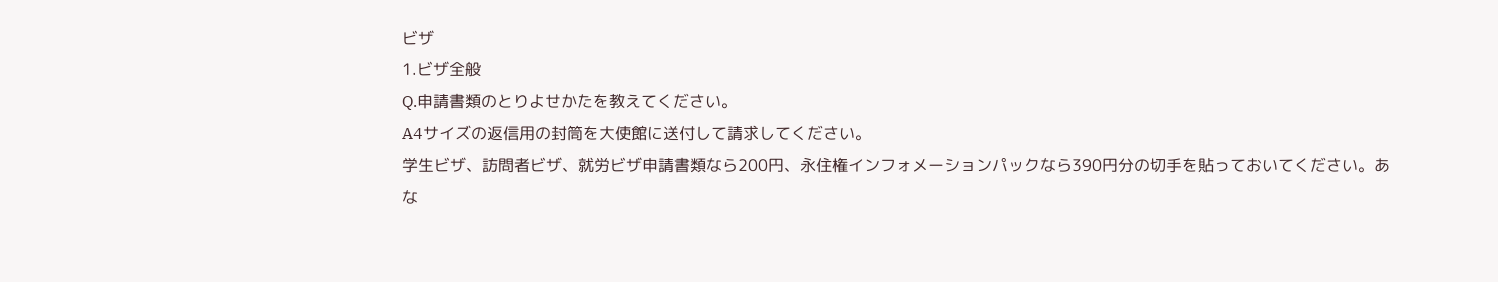ビザ
1.ビザ全般
Q.申請書類のとりよせかたを教えてください。
A4サイズの返信用の封筒を大使館に送付して請求してください。
学生ビザ、訪問者ビザ、就労ビザ申請書類なら200円、永住権インフォメーションパックなら390円分の切手を貼っておいてください。あな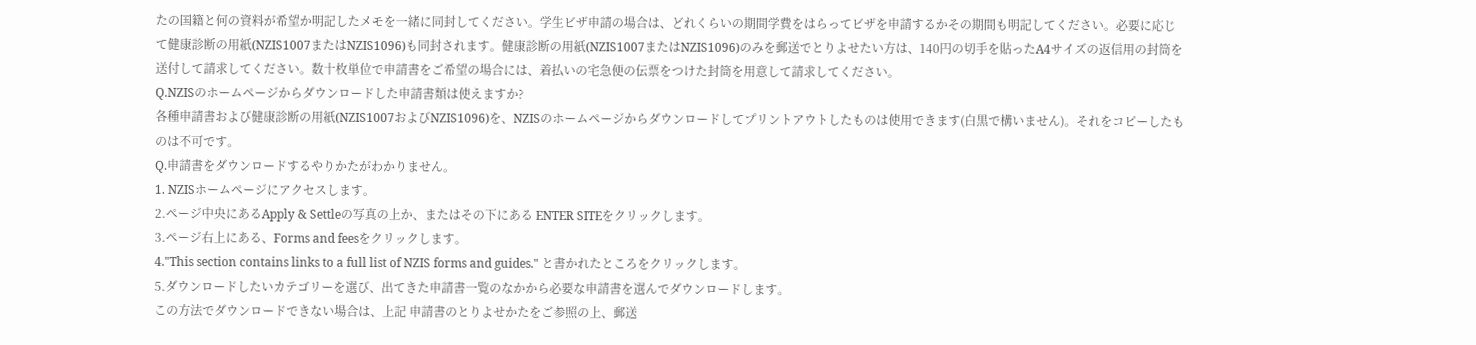たの国籍と何の資料が希望か明記したメモを一緒に同封してください。学生ビザ申請の場合は、どれくらいの期間学費をはらってビザを申請するかその期間も明記してください。必要に応じて健康診断の用紙(NZIS1007またはNZIS1096)も同封されます。健康診断の用紙(NZIS1007またはNZIS1096)のみを郵送でとりよせたい方は、140円の切手を貼ったA4サイズの返信用の封筒を送付して請求してください。数十枚単位で申請書をご希望の場合には、着払いの宅急便の伝票をつけた封筒を用意して請求してください。
Q.NZISのホームページからダウンロードした申請書類は使えますか?
各種申請書および健康診断の用紙(NZIS1007およびNZIS1096)を、NZISのホームページからダウンロードしてプリントアウトしたものは使用できます(白黒で構いません)。それをコピーしたものは不可です。
Q.申請書をダウンロードするやりかたがわかりません。
1. NZISホームページにアクセスします。
2.ページ中央にあるApply & Settleの写真の上か、またはその下にある ENTER SITEをクリックします。
3.ページ右上にある、Forms and feesをクリックします。
4."This section contains links to a full list of NZIS forms and guides." と書かれたところをクリックします。
5.ダウンロードしたいカテゴリーを選び、出てきた申請書一覧のなかから必要な申請書を選んでダウンロードします。
この方法でダウンロードできない場合は、上記 申請書のとりよせかたをご参照の上、郵送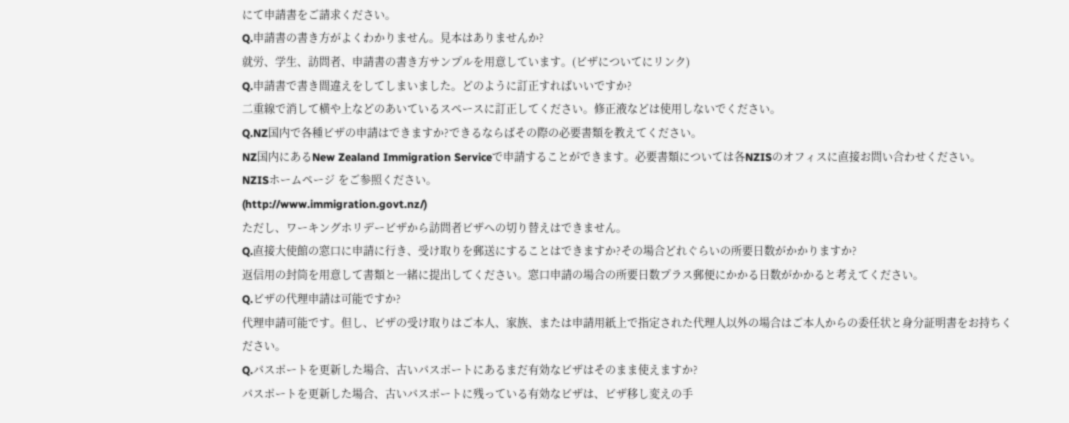にて申請書をご請求ください。
Q.申請書の書き方がよくわかりません。見本はありませんか?
就労、学生、訪問者、申請書の書き方サンプルを用意しています。(ビザについてにリンク)
Q.申請書で書き間違えをしてしまいました。どのように訂正すればいいですか?
二重線で消して横や上などのあいているスペースに訂正してください。修正液などは使用しないでください。
Q.NZ国内で各種ビザの申請はできますか?できるならばその際の必要書類を教えてください。
NZ国内にあるNew Zealand Immigration Serviceで申請することができます。必要書類については各NZISのオフィスに直接お問い合わせください。
NZISホームページ をご参照ください。
(http://www.immigration.govt.nz/)
ただし、ワーキングホリデービザから訪問者ビザへの切り替えはできません。
Q.直接大使館の窓口に申請に行き、受け取りを郵送にすることはできますか?その場合どれぐらいの所要日数がかかりますか?
返信用の封筒を用意して書類と一緒に提出してください。窓口申請の場合の所要日数プラス郵便にかかる日数がかかると考えてください。
Q.ビザの代理申請は可能ですか?
代理申請可能です。但し、ビザの受け取りはご本人、家族、または申請用紙上で指定された代理人以外の場合はご本人からの委任状と身分証明書をお持ちください。
Q.パスポートを更新した場合、古いパスポートにあるまだ有効なビザはそのまま使えますか?
パスポートを更新した場合、古いパスポートに残っている有効なビザは、ビザ移し変えの手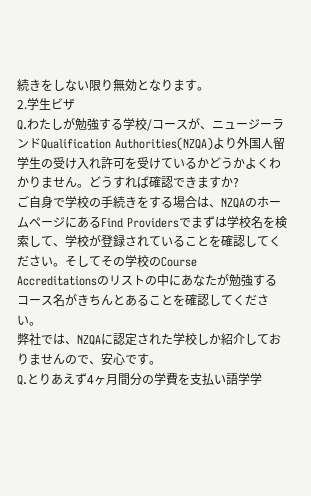続きをしない限り無効となります。
2.学生ビザ
Q.わたしが勉強する学校/コースが、ニュージーランドQualification Authorities(NZQA)より外国人留学生の受け入れ許可を受けているかどうかよくわかりません。どうすれば確認できますか?
ご自身で学校の手続きをする場合は、NZQAのホームページにあるFind Providersでまずは学校名を検索して、学校が登録されていることを確認してください。そしてその学校のCourse
Accreditationsのリストの中にあなたが勉強するコース名がきちんとあることを確認してください。
弊社では、NZQAに認定された学校しか紹介しておりませんので、安心です。
Q.とりあえず4ヶ月間分の学費を支払い語学学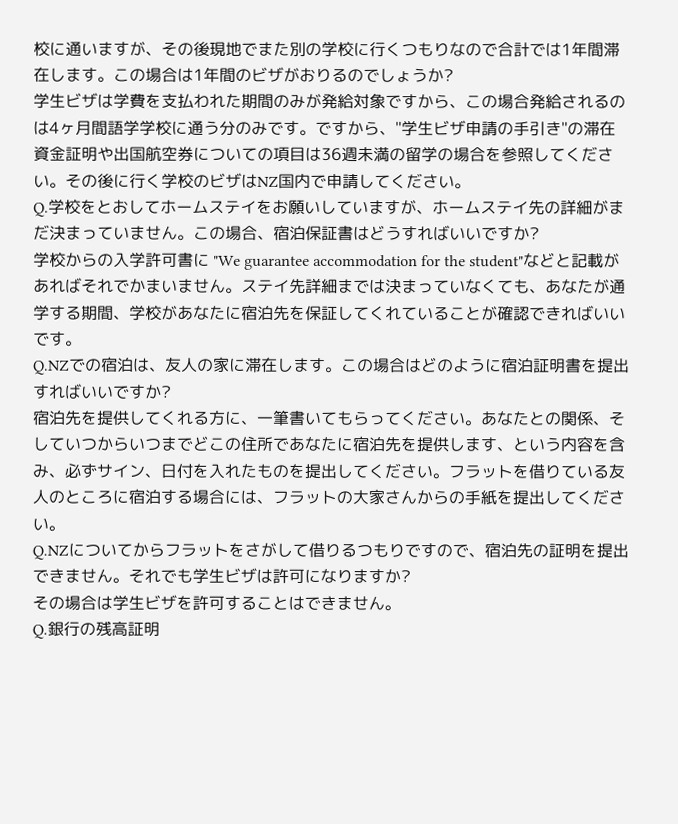校に通いますが、その後現地でまた別の学校に行くつもりなので合計では1年間滞在します。この場合は1年間のビザがおりるのでしょうか?
学生ビザは学費を支払われた期間のみが発給対象ですから、この場合発給されるのは4ヶ月間語学学校に通う分のみです。ですから、"学生ビザ申請の手引き"の滞在資金証明や出国航空券についての項目は36週未満の留学の場合を参照してください。その後に行く学校のビザはNZ国内で申請してください。
Q.学校をとおしてホームステイをお願いしていますが、ホームステイ先の詳細がまだ決まっていません。この場合、宿泊保証書はどうすればいいですか?
学校からの入学許可書に "We guarantee accommodation for the student"などと記載があればそれでかまいません。ステイ先詳細までは決まっていなくても、あなたが通学する期間、学校があなたに宿泊先を保証してくれていることが確認できればいいです。
Q.NZでの宿泊は、友人の家に滞在します。この場合はどのように宿泊証明書を提出すればいいですか?
宿泊先を提供してくれる方に、一筆書いてもらってください。あなたとの関係、そしていつからいつまでどこの住所であなたに宿泊先を提供します、という内容を含み、必ずサイン、日付を入れたものを提出してください。フラットを借りている友人のところに宿泊する場合には、フラットの大家さんからの手紙を提出してください。
Q.NZについてからフラットをさがして借りるつもりですので、宿泊先の証明を提出できません。それでも学生ビザは許可になりますか?
その場合は学生ビザを許可することはできません。
Q.銀行の残高証明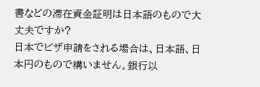書などの滞在資金証明は日本語のもので大丈夫ですか?
日本でビザ申請をされる場合は、日本語、日本円のもので構いません。銀行以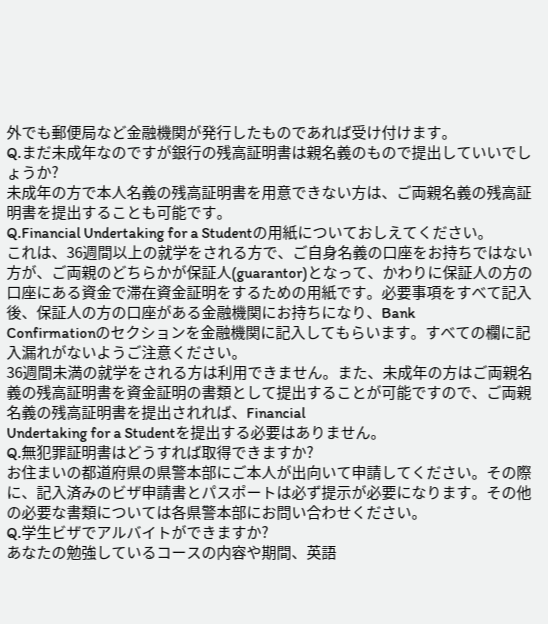外でも郵便局など金融機関が発行したものであれば受け付けます。
Q.まだ未成年なのですが銀行の残高証明書は親名義のもので提出していいでしょうか?
未成年の方で本人名義の残高証明書を用意できない方は、ご両親名義の残高証明書を提出することも可能です。
Q.Financial Undertaking for a Studentの用紙についておしえてください。
これは、36週間以上の就学をされる方で、ご自身名義の口座をお持ちではない方が、ご両親のどちらかが保証人(guarantor)となって、かわりに保証人の方の口座にある資金で滞在資金証明をするための用紙です。必要事項をすべて記入後、保証人の方の口座がある金融機関にお持ちになり、Bank
Confirmationのセクションを金融機関に記入してもらいます。すべての欄に記入漏れがないようご注意ください。
36週間未満の就学をされる方は利用できません。また、未成年の方はご両親名義の残高証明書を資金証明の書類として提出することが可能ですので、ご両親名義の残高証明書を提出されれば、Financial
Undertaking for a Studentを提出する必要はありません。
Q.無犯罪証明書はどうすれば取得できますか?
お住まいの都道府県の県警本部にご本人が出向いて申請してください。その際に、記入済みのビザ申請書とパスポートは必ず提示が必要になります。その他の必要な書類については各県警本部にお問い合わせください。
Q.学生ビザでアルバイトができますか?
あなたの勉強しているコースの内容や期間、英語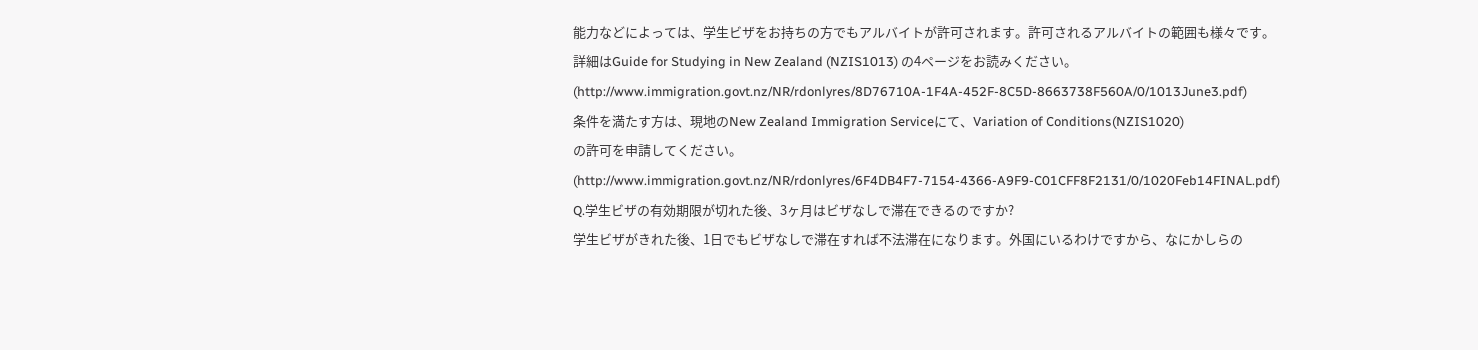能力などによっては、学生ビザをお持ちの方でもアルバイトが許可されます。許可されるアルバイトの範囲も様々です。
詳細はGuide for Studying in New Zealand (NZIS1013) の4ページをお読みください。
(http://www.immigration.govt.nz/NR/rdonlyres/8D76710A-1F4A-452F-8C5D-8663738F560A/0/1013June3.pdf)
条件を満たす方は、現地のNew Zealand Immigration Serviceにて、Variation of Conditions(NZIS1020)
の許可を申請してください。
(http://www.immigration.govt.nz/NR/rdonlyres/6F4DB4F7-7154-4366-A9F9-C01CFF8F2131/0/1020Feb14FINAL.pdf)
Q.学生ビザの有効期限が切れた後、3ヶ月はビザなしで滞在できるのですか?
学生ビザがきれた後、1日でもビザなしで滞在すれば不法滞在になります。外国にいるわけですから、なにかしらの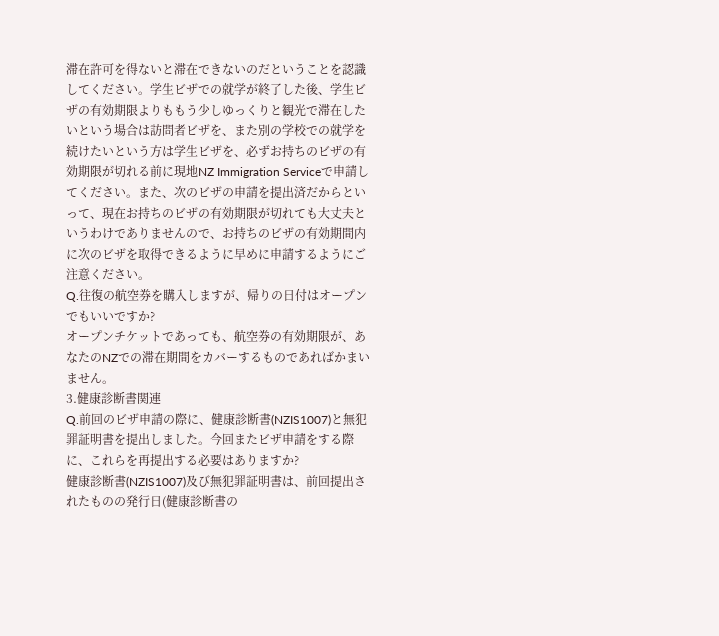滞在許可を得ないと滞在できないのだということを認識してください。学生ビザでの就学が終了した後、学生ビザの有効期限よりももう少しゆっくりと観光で滞在したいという場合は訪問者ビザを、また別の学校での就学を続けたいという方は学生ビザを、必ずお持ちのビザの有効期限が切れる前に現地NZ Immigration Serviceで申請してください。また、次のビザの申請を提出済だからといって、現在お持ちのビザの有効期限が切れても大丈夫というわけでありませんので、お持ちのビザの有効期間内に次のビザを取得できるように早めに申請するようにご注意ください。
Q.往復の航空券を購入しますが、帰りの日付はオープンでもいいですか?
オープンチケットであっても、航空券の有効期限が、あなたのNZでの滞在期間をカバーするものであればかまいません。
3.健康診断書関連
Q.前回のビザ申請の際に、健康診断書(NZIS1007)と無犯罪証明書を提出しました。今回またビザ申請をする際に、これらを再提出する必要はありますか?
健康診断書(NZIS1007)及び無犯罪証明書は、前回提出されたものの発行日(健康診断書の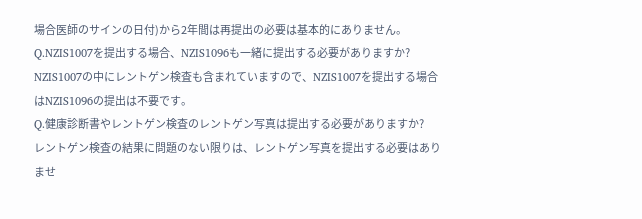場合医師のサインの日付)から2年間は再提出の必要は基本的にありません。
Q.NZIS1007を提出する場合、NZIS1096も一緒に提出する必要がありますか?
NZIS1007の中にレントゲン検査も含まれていますので、NZIS1007を提出する場合はNZIS1096の提出は不要です。
Q.健康診断書やレントゲン検査のレントゲン写真は提出する必要がありますか?
レントゲン検査の結果に問題のない限りは、レントゲン写真を提出する必要はありませ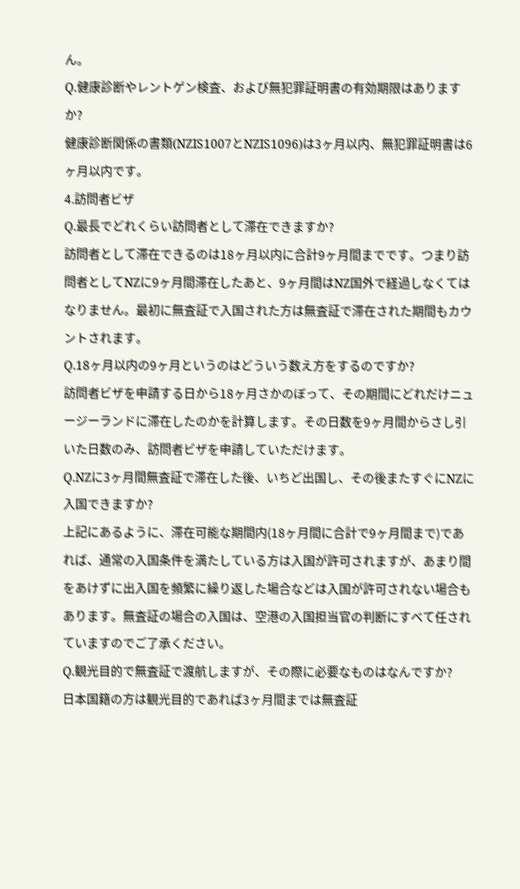ん。
Q.健康診断やレントゲン検査、および無犯罪証明書の有効期限はありますか?
健康診断関係の書類(NZIS1007とNZIS1096)は3ヶ月以内、無犯罪証明書は6ヶ月以内です。
4.訪問者ビザ
Q.最長でどれくらい訪問者として滞在できますか?
訪問者として滞在できるのは18ヶ月以内に合計9ヶ月間までです。つまり訪問者としてNZに9ヶ月間滞在したあと、9ヶ月間はNZ国外で経過しなくてはなりません。最初に無査証で入国された方は無査証で滞在された期間もカウントされます。
Q.18ヶ月以内の9ヶ月というのはどういう数え方をするのですか?
訪問者ビザを申請する日から18ヶ月さかのぼって、その期間にどれだけニュージーランドに滞在したのかを計算します。その日数を9ヶ月間からさし引いた日数のみ、訪問者ビザを申請していただけます。
Q.NZに3ヶ月間無査証で滞在した後、いちど出国し、その後またすぐにNZに入国できますか?
上記にあるように、滞在可能な期間内(18ヶ月間に合計で9ヶ月間まで)であれば、通常の入国条件を満たしている方は入国が許可されますが、あまり間をあけずに出入国を頻繁に繰り返した場合などは入国が許可されない場合もあります。無査証の場合の入国は、空港の入国担当官の判断にすべて任されていますのでご了承ください。
Q.観光目的で無査証で渡航しますが、その際に必要なものはなんですか?
日本国籍の方は観光目的であれば3ヶ月間までは無査証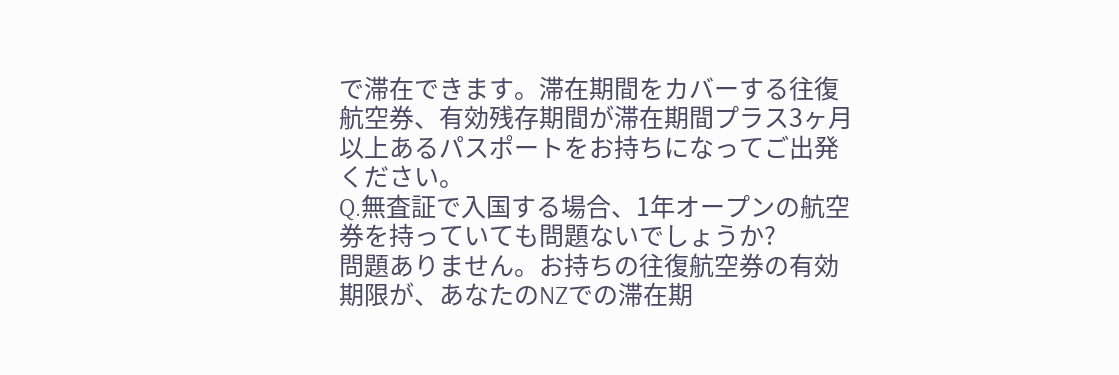で滞在できます。滞在期間をカバーする往復航空券、有効残存期間が滞在期間プラス3ヶ月以上あるパスポートをお持ちになってご出発ください。
Q.無査証で入国する場合、1年オープンの航空券を持っていても問題ないでしょうか?
問題ありません。お持ちの往復航空券の有効期限が、あなたのNZでの滞在期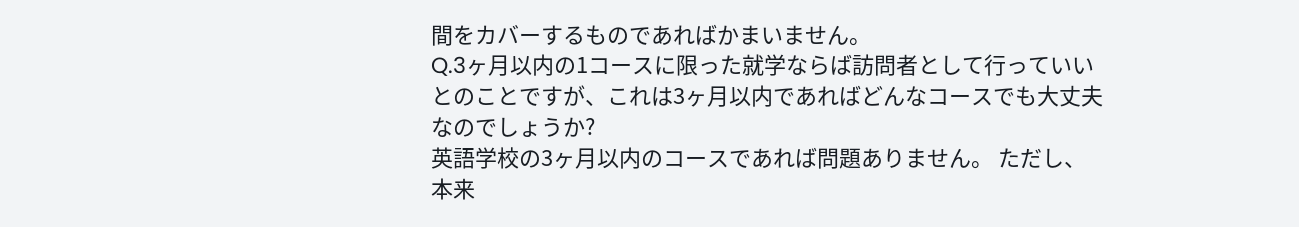間をカバーするものであればかまいません。
Q.3ヶ月以内の1コースに限った就学ならば訪問者として行っていいとのことですが、これは3ヶ月以内であればどんなコースでも大丈夫なのでしょうか?
英語学校の3ヶ月以内のコースであれば問題ありません。 ただし、本来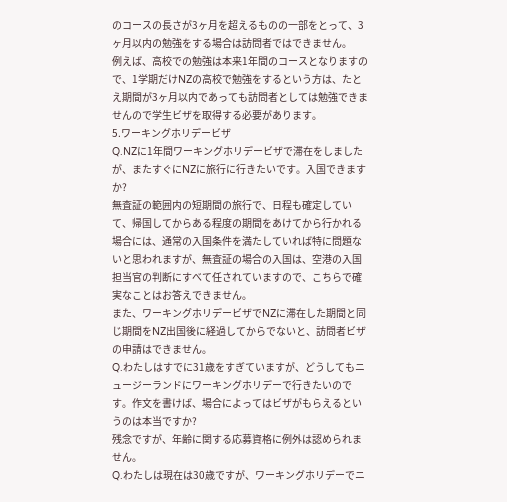のコースの長さが3ヶ月を超えるものの一部をとって、3ヶ月以内の勉強をする場合は訪問者ではできません。
例えば、高校での勉強は本来1年間のコースとなりますので、1学期だけNZの高校で勉強をするという方は、たとえ期間が3ヶ月以内であっても訪問者としては勉強できませんので学生ビザを取得する必要があります。
5.ワーキングホリデービザ
Q.NZに1年間ワーキングホリデービザで滞在をしましたが、またすぐにNZに旅行に行きたいです。入国できますか?
無査証の範囲内の短期間の旅行で、日程も確定していて、帰国してからある程度の期間をあけてから行かれる場合には、通常の入国条件を満たしていれば特に問題ないと思われますが、無査証の場合の入国は、空港の入国担当官の判断にすべて任されていますので、こちらで確実なことはお答えできません。
また、ワーキングホリデービザでNZに滞在した期間と同じ期間をNZ出国後に経過してからでないと、訪問者ビザの申請はできません。
Q.わたしはすでに31歳をすぎていますが、どうしてもニュージーランドにワーキングホリデーで行きたいのです。作文を書けば、場合によってはビザがもらえるというのは本当ですか?
残念ですが、年齢に関する応募資格に例外は認められません。
Q.わたしは現在は30歳ですが、ワーキングホリデーでニ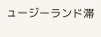ュージーランド滞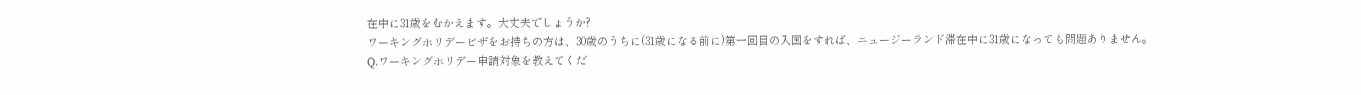在中に31歳をむかえます。大丈夫でしょうか?
ワーキングホリデービザをお持ちの方は、30歳のうちに(31歳になる前に)第一回目の入国をすれば、ニュージーランド滞在中に31歳になっても問題ありません。
Q.ワーキングホリデー申請対象を教えてくだ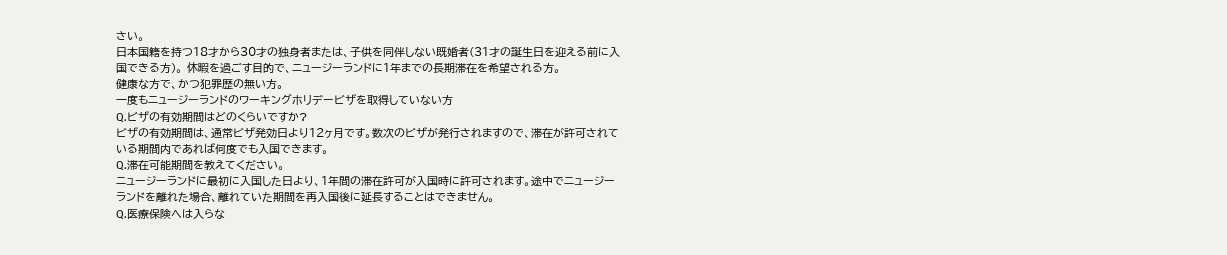さい。
日本国籍を持つ18才から30才の独身者または、子供を同伴しない既婚者(31才の誕生日を迎える前に入国できる方)。 休暇を過ごす目的で、ニュージーランドに1年までの長期滞在を希望される方。
健康な方で、かつ犯罪歴の無い方。
一度もニュージーランドのワーキングホリデービザを取得していない方
Q.ビザの有効期間はどのくらいですか?
ビザの有効期間は、通常ビザ発効日より12ヶ月です。数次のビザが発行されますので、滞在が許可されている期間内であれば何度でも入国できます。
Q.滞在可能期間を教えてください。
ニュージーランドに最初に入国した日より、1年間の滞在許可が入国時に許可されます。途中でニュージーランドを離れた場合、離れていた期間を再入国後に延長することはできません。
Q.医療保険へは入らな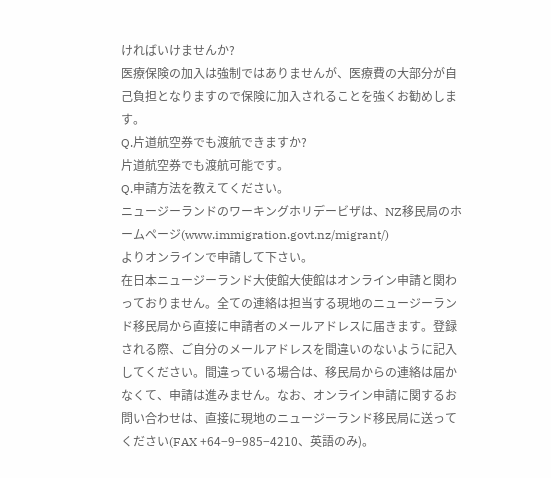ければいけませんか?
医療保険の加入は強制ではありませんが、医療費の大部分が自己負担となりますので保険に加入されることを強くお勧めします。
Q.片道航空券でも渡航できますか?
片道航空券でも渡航可能です。
Q.申請方法を教えてください。
ニュージーランドのワーキングホリデービザは、NZ移民局のホームページ(www.immigration.govt.nz/migrant/)
よりオンラインで申請して下さい。
在日本ニュージーランド大使館大使館はオンライン申請と関わっておりません。全ての連絡は担当する現地のニュージーランド移民局から直接に申請者のメールアドレスに届きます。登録される際、ご自分のメールアドレスを間違いのないように記入してください。間違っている場合は、移民局からの連絡は届かなくて、申請は進みません。なお、オンライン申請に関するお問い合わせは、直接に現地のニュージーランド移民局に送ってください(FAX +64−9−985−4210、英語のみ)。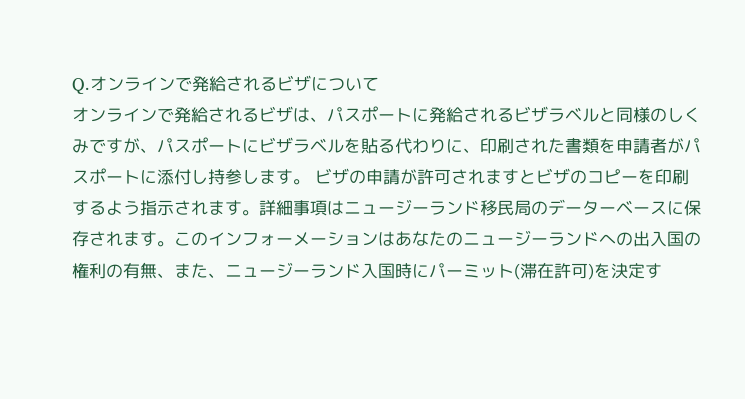Q.オンラインで発給されるビザについて
オンラインで発給されるビザは、パスポートに発給されるビザラベルと同様のしくみですが、パスポートにビザラベルを貼る代わりに、印刷された書類を申請者がパスポートに添付し持参します。 ビザの申請が許可されますとビザのコピーを印刷するよう指示されます。詳細事項はニュージーランド移民局のデーターベースに保存されます。このインフォーメーションはあなたのニュージーランドへの出入国の権利の有無、また、ニュージーランド入国時にパーミット(滞在許可)を決定す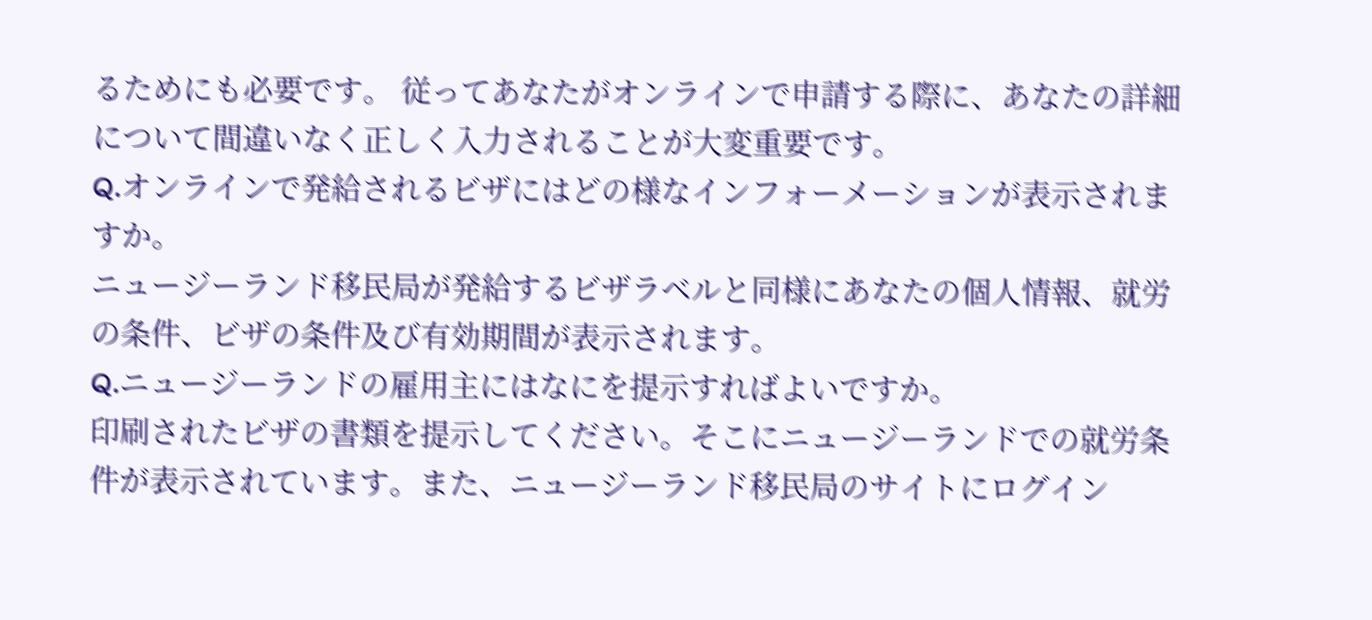るためにも必要です。 従ってあなたがオンラインで申請する際に、あなたの詳細について間違いなく正しく入力されることが大変重要です。
Q.オンラインで発給されるビザにはどの様なインフォーメーションが表示されますか。
ニュージーランド移民局が発給するビザラベルと同様にあなたの個人情報、就労の条件、ビザの条件及び有効期間が表示されます。
Q.ニュージーランドの雇用主にはなにを提示すればよいですか。
印刷されたビザの書類を提示してください。そこにニュージーランドでの就労条件が表示されています。また、ニュージーランド移民局のサイトにログイン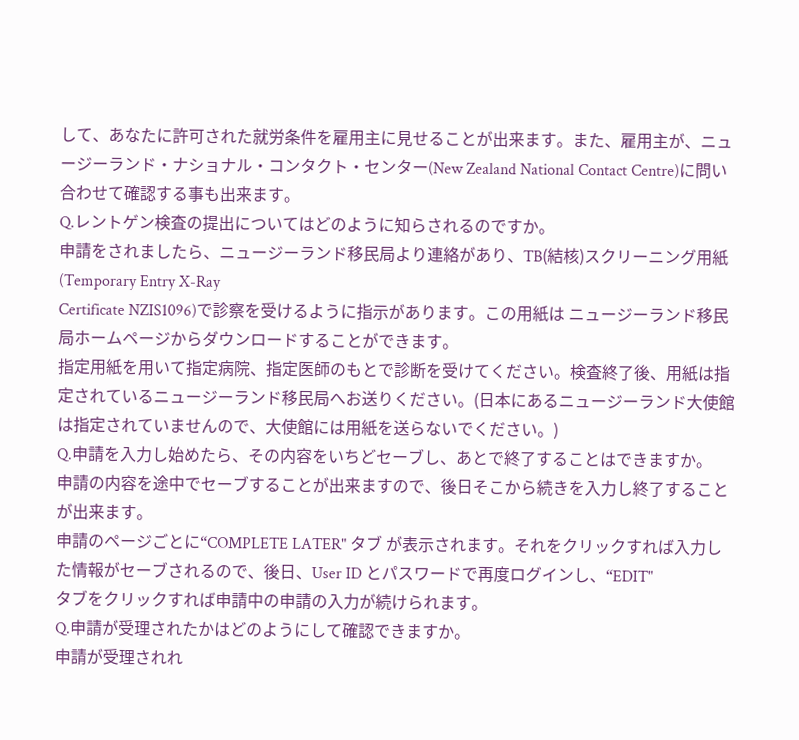して、あなたに許可された就労条件を雇用主に見せることが出来ます。また、雇用主が、ニュージーランド・ナショナル・コンタクト・センター(New Zealand National Contact Centre)に問い合わせて確認する事も出来ます。
Q.レントゲン検査の提出についてはどのように知らされるのですか。
申請をされましたら、ニュージーランド移民局より連絡があり、TB(結核)スクリーニング用紙(Temporary Entry X-Ray
Certificate NZIS1096)で診察を受けるように指示があります。この用紙は ニュージーランド移民局ホームページからダウンロードすることができます。
指定用紙を用いて指定病院、指定医師のもとで診断を受けてください。検査終了後、用紙は指定されているニュージーランド移民局へお送りください。(日本にあるニュージーランド大使館は指定されていませんので、大使館には用紙を送らないでください。)
Q.申請を入力し始めたら、その内容をいちどセーブし、あとで終了することはできますか。
申請の内容を途中でセーブすることが出来ますので、後日そこから続きを入力し終了することが出来ます。
申請のページごとに“COMPLETE LATER" タブ が表示されます。それをクリックすれば入力した情報がセーブされるので、後日、User ID とパスワードで再度ログインし、“EDIT"
タブをクリックすれば申請中の申請の入力が続けられます。
Q.申請が受理されたかはどのようにして確認できますか。
申請が受理されれ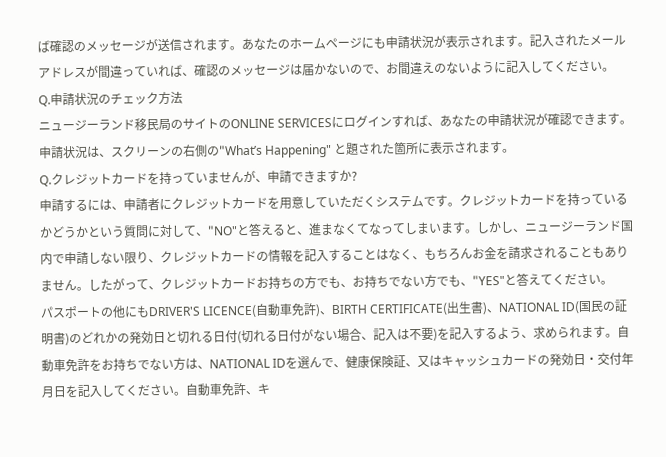ば確認のメッセージが送信されます。あなたのホームページにも申請状況が表示されます。記入されたメールアドレスが間違っていれば、確認のメッセージは届かないので、お間違えのないように記入してください。
Q.申請状況のチェック方法
ニュージーランド移民局のサイトのONLINE SERVICESにログインすれば、あなたの申請状況が確認できます。 申請状況は、スクリーンの右側の"What’s Happening" と題された箇所に表示されます。
Q.クレジットカードを持っていませんが、申請できますか?
申請するには、申請者にクレジットカードを用意していただくシステムです。クレジットカードを持っているかどうかという質問に対して、"NO"と答えると、進まなくてなってしまいます。しかし、ニュージーランド国内で申請しない限り、クレジットカードの情報を記入することはなく、もちろんお金を請求されることもありません。したがって、クレジットカードお持ちの方でも、お持ちでない方でも、"YES"と答えてください。
パスポートの他にもDRIVER'S LICENCE(自動車免許)、BIRTH CERTIFICATE(出生書)、NATIONAL ID(国民の証明書)のどれかの発効日と切れる日付(切れる日付がない場合、記入は不要)を記入するよう、求められます。自動車免許をお持ちでない方は、NATIONAL IDを選んで、健康保険証、又はキャッシュカードの発効日・交付年月日を記入してください。自動車免許、キ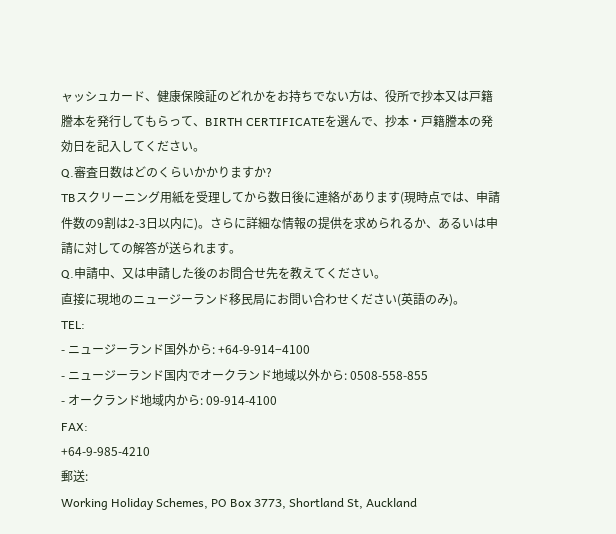ャッシュカード、健康保険証のどれかをお持ちでない方は、役所で抄本又は戸籍謄本を発行してもらって、BIRTH CERTIFICATEを選んで、抄本・戸籍謄本の発効日を記入してください。
Q.審査日数はどのくらいかかりますか?
TBスクリーニング用紙を受理してから数日後に連絡があります(現時点では、申請件数の9割は2-3日以内に)。さらに詳細な情報の提供を求められるか、あるいは申請に対しての解答が送られます。
Q.申請中、又は申請した後のお問合せ先を教えてください。
直接に現地のニュージーランド移民局にお問い合わせください(英語のみ)。
TEL:
- ニュージーランド国外から: +64-9-914−4100
- ニュージーランド国内でオークランド地域以外から: 0508-558-855
- オークランド地域内から: 09-914-4100
FAX:
+64-9-985-4210
郵送:
Working Holiday Schemes, PO Box 3773, Shortland St, Auckland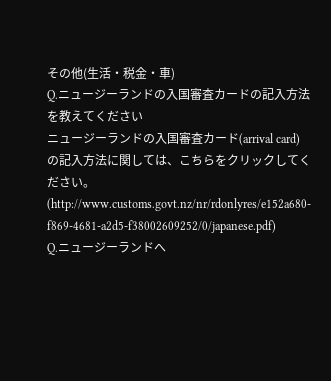その他(生活・税金・車)
Q.ニュージーランドの入国審査カードの記入方法を教えてください
ニュージーランドの入国審査カード(arrival card)の記入方法に関しては、こちらをクリックしてください。
(http://www.customs.govt.nz/nr/rdonlyres/e152a680-f869-4681-a2d5-f38002609252/0/japanese.pdf)
Q.ニュージーランドへ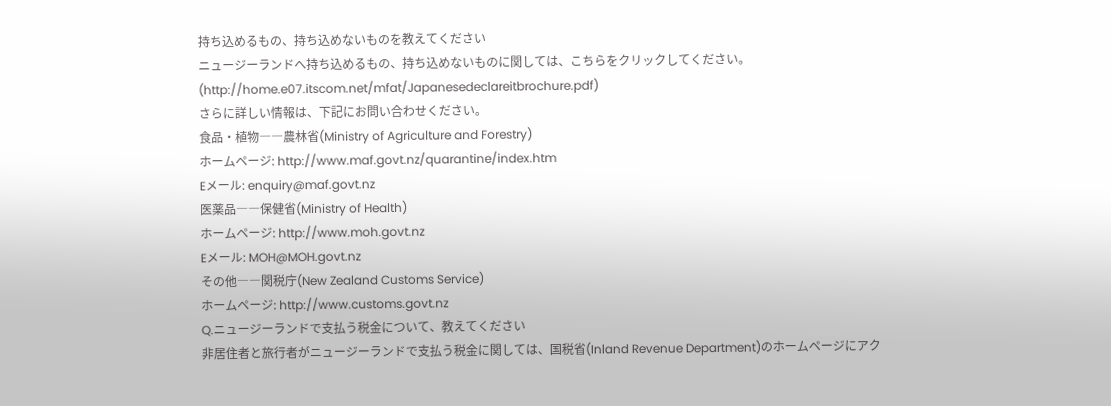持ち込めるもの、持ち込めないものを教えてください
ニュージーランドへ持ち込めるもの、持ち込めないものに関しては、こちらをクリックしてください。
(http://home.e07.itscom.net/mfat/Japanesedeclareitbrochure.pdf)
さらに詳しい情報は、下記にお問い合わせください。
食品・植物――農林省(Ministry of Agriculture and Forestry)
ホームページ: http://www.maf.govt.nz/quarantine/index.htm
Eメール: enquiry@maf.govt.nz
医薬品――保健省(Ministry of Health)
ホームページ: http://www.moh.govt.nz
Eメール: MOH@MOH.govt.nz
その他――関税庁(New Zealand Customs Service)
ホームページ: http://www.customs.govt.nz
Q.ニュージーランドで支払う税金について、教えてください
非居住者と旅行者がニュージーランドで支払う税金に関しては、国税省(Inland Revenue Department)のホームページにアク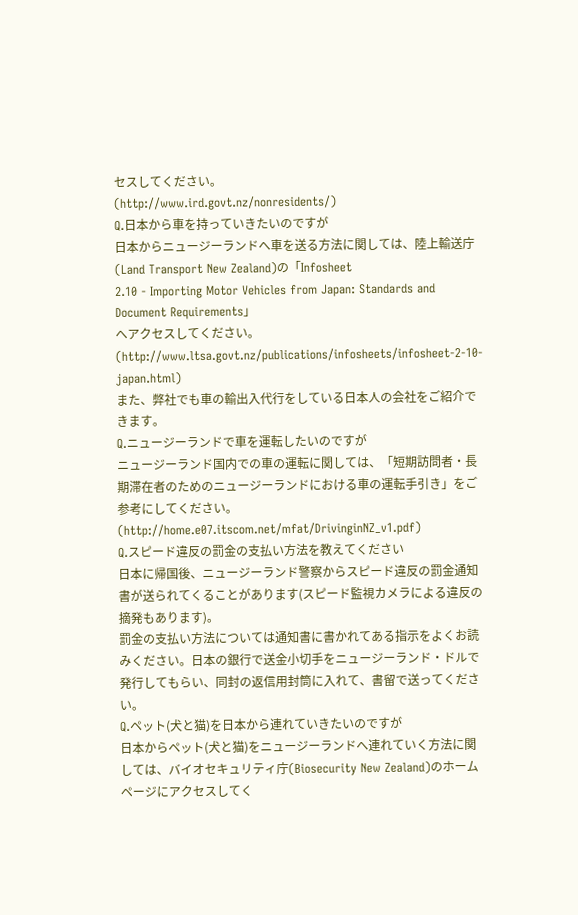セスしてください。
(http://www.ird.govt.nz/nonresidents/)
Q.日本から車を持っていきたいのですが
日本からニュージーランドへ車を送る方法に関しては、陸上輸送庁(Land Transport New Zealand)の「Infosheet
2.10 - Importing Motor Vehicles from Japan: Standards and Document Requirements」
へアクセスしてください。
(http://www.ltsa.govt.nz/publications/infosheets/infosheet-2-10-japan.html)
また、弊社でも車の輸出入代行をしている日本人の会社をご紹介できます。
Q.ニュージーランドで車を運転したいのですが
ニュージーランド国内での車の運転に関しては、「短期訪問者・長期滞在者のためのニュージーランドにおける車の運転手引き」をご参考にしてください。
(http://home.e07.itscom.net/mfat/DrivinginNZ_v1.pdf)
Q.スピード違反の罰金の支払い方法を教えてください
日本に帰国後、ニュージーランド警察からスピード違反の罰金通知書が送られてくることがあります(スピード監視カメラによる違反の摘発もあります)。
罰金の支払い方法については通知書に書かれてある指示をよくお読みください。日本の銀行で送金小切手をニュージーランド・ドルで発行してもらい、同封の返信用封筒に入れて、書留で送ってください。
Q.ペット(犬と猫)を日本から連れていきたいのですが
日本からペット(犬と猫)をニュージーランドへ連れていく方法に関しては、バイオセキュリティ庁(Biosecurity New Zealand)のホームページにアクセスしてく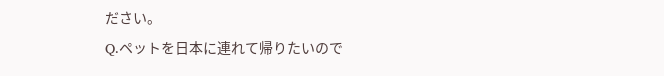ださい。
Q.ペットを日本に連れて帰りたいので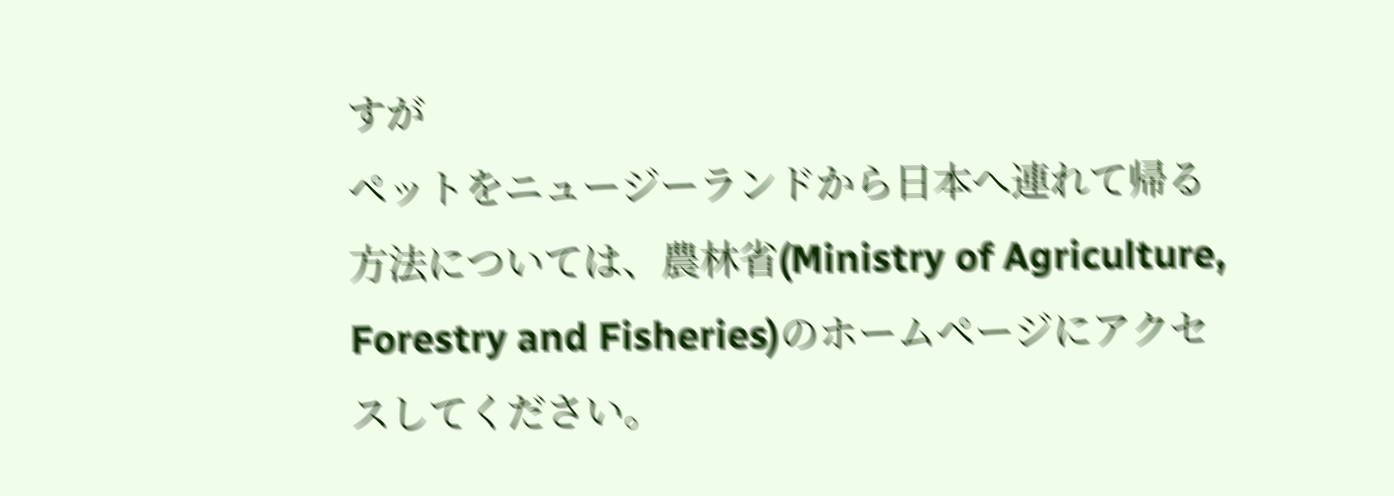すが
ペットをニュージーランドから日本へ連れて帰る方法については、農林省(Ministry of Agriculture, Forestry and Fisheries)のホームページにアクセスしてください。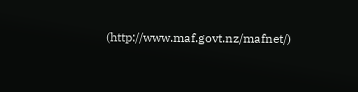(http://www.maf.govt.nz/mafnet/)